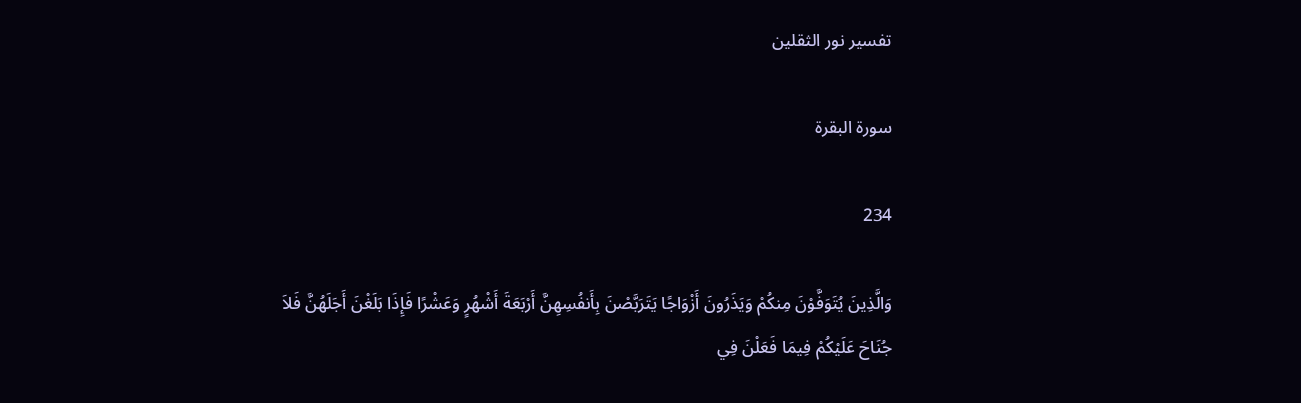تفسير نور الثقلين

سورة البقرة

234

وَالَّذِينَ يُتَوَفَّوْنَ مِنكُمْ وَيَذَرُونَ أَزْوَاجًا يَتَرَبَّصْنَ بِأَنفُسِهِنَّ أَرْبَعَةَ أَشْهُرٍ وَعَشْرًا فَإِذَا بَلَغْنَ أَجَلَهُنَّ فَلاَ جُنَاحَ عَلَيْكُمْ فِيمَا فَعَلْنَ فِي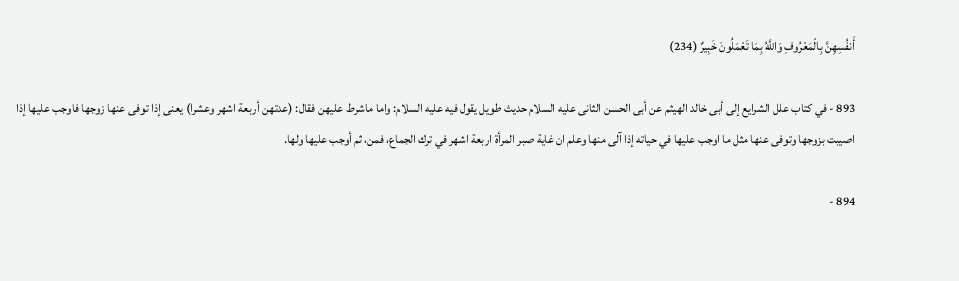أَنفُسِهِنَّ بِالْمَعْرُوفِ وَاللَّهُ بِمَا تَعْمَلُونَ خَبِيرٌ (234)

893 - في كتاب علل الشرايع إلى أبى خالد الهيثم عن أبى الحسن الثانى عليه السلام حديث طويل يقول فيه عليه السلام: واما ماشرط عليهن فقال: (عدتهن أربعة اشهر وعشرا) يعنى إذا توفى عنها زوجها فاوجب عليها إذا اصيبت بزوجها وتوفى عنها مثل ما اوجب عليها في حياته إذا آلى منها وعلم ان غاية صبر المرأة اربعة اشهر في ترك الجماع، فمن، ثم أوجب عليها ولها.

894 -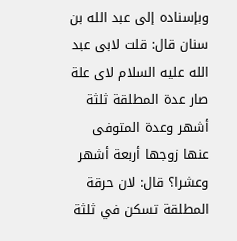وبإسناده إلى عبد الله بن سنان قال: قلت لابى عبد الله عليه السلام لاى علة صار عدة المطلقة ثلثة أشهر وعدة المتوفى عنها زوجها أربعة أشهر وعشرا؟ قال: لان حرقة المطلقة تسكن في ثلثة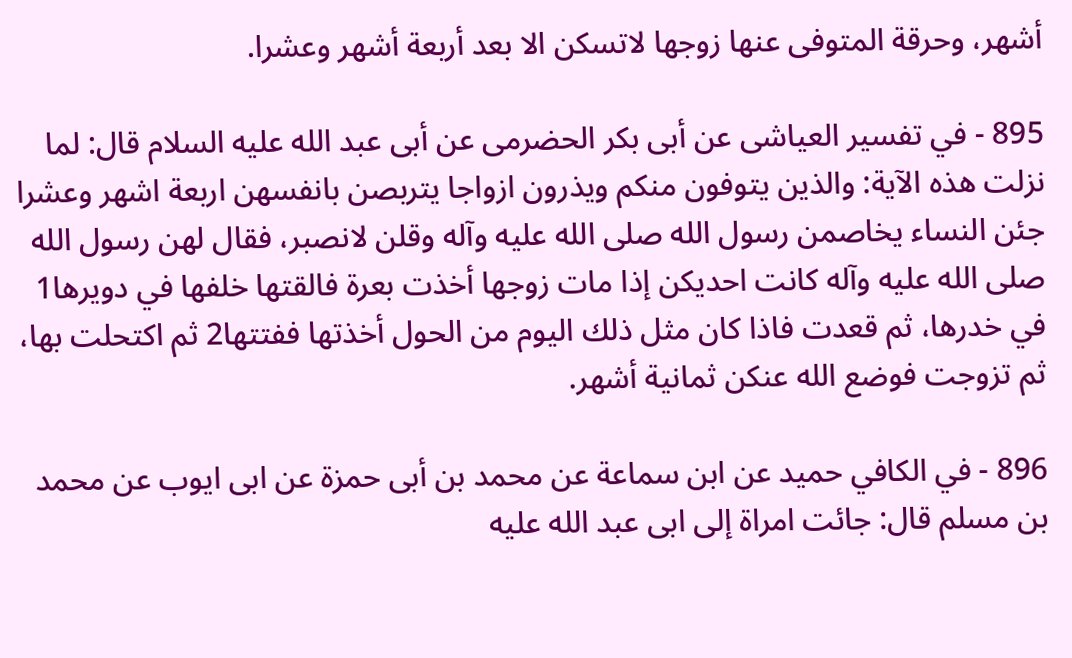أشهر، وحرقة المتوفى عنها زوجها لاتسكن الا بعد أربعة أشهر وعشرا.

895 - في تفسير العياشى عن أبى بكر الحضرمى عن أبى عبد الله عليه السلام قال: لما نزلت هذه الآية: والذين يتوفون منكم ويذرون ازواجا يتربصن بانفسهن اربعة اشهر وعشرا جئن النساء يخاصمن رسول الله صلى الله عليه وآله وقلن لانصبر، فقال لهن رسول الله صلى الله عليه وآله كانت احديكن إذا مات زوجها أخذت بعرة فالقتها خلفها في دويرها1 في خدرها، ثم قعدت فاذا كان مثل ذلك اليوم من الحول أخذتها ففتتها2 ثم اكتحلت بها، ثم تزوجت فوضع الله عنكن ثمانية أشهر.

896 - في الكافي حميد عن ابن سماعة عن محمد بن أبى حمزة عن ابى ايوب عن محمد بن مسلم قال: جائت امراة إلى ابى عبد الله عليه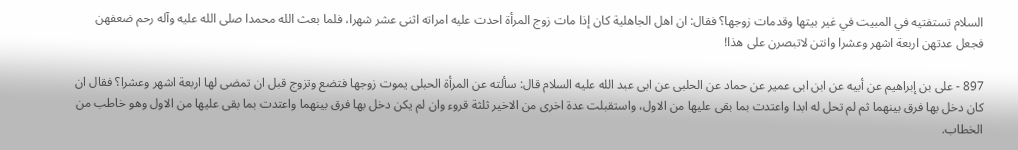السلام تستفتيه في المبيت في غير بيتها وقدمات زوجها؟ فقال: ان اهل الجاهلية كان إذا مات زوج المرأة احدت عليه امراته اثنى عشر شهرا، فلما بعث الله محمدا صلى الله عليه وآله رحم ضعفهن فجعل عدتهن اربعة اشهر وعشرا وانتن لاتبصرن على هذا!

897 - على بن إبراهيم عن أبيه عن ابن ابى عمير عن حماد عن الحلبى عن ابى عبد الله عليه السلام قال: سألته عن المرأة الحبلى يموت زوجها فتضع وتزوج قبل ان تمضى لها اربعة اشهر وعشرا؟ فقال ان كان دخل بها فرق بينهما ثم لم تحل له ابدا واعتدت بما بقى عليها من الاول، واستقبلت عدة اخرى من الاخير ثلثة قروء وان لم يكن دخل بها فرق بينهما واعتدت بما بقى عليها من الاول وهو خاطب من الخطاب.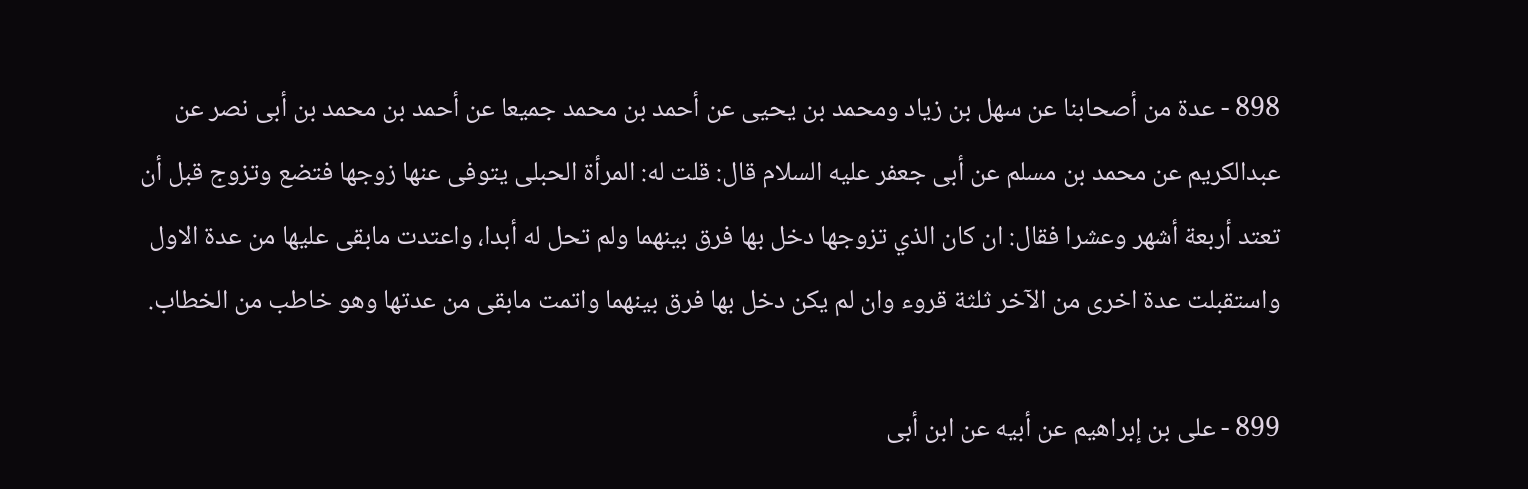898 - عدة من أصحابنا عن سهل بن زياد ومحمد بن يحيى عن أحمد بن محمد جميعا عن أحمد بن محمد بن أبى نصر عن عبدالكريم عن محمد بن مسلم عن أبى جعفر عليه السلام قال: قلت له: المرأة الحبلى يتوفى عنها زوجها فتضع وتزوج قبل أن تعتد أربعة أشهر وعشرا فقال: ان كان الذي تزوجها دخل بها فرق بينهما ولم تحل له أبدا، واعتدت مابقى عليها من عدة الاول واستقبلت عدة اخرى من الآخر ثلثة قروء وان لم يكن دخل بها فرق بينهما واتمت مابقى من عدتها وهو خاطب من الخطاب.

899 - على بن إبراهيم عن أبيه عن ابن أبى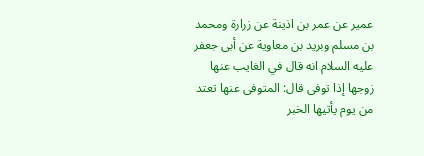عمير عن عمر بن اذينة عن زرارة ومحمد بن مسلم وبريد بن معاوية عن أبى جعفر عليه السلام انه قال في الغايب عنها زوجها إذا توفى قال: المتوفى عنها تعتد من يوم يأتيها الخبر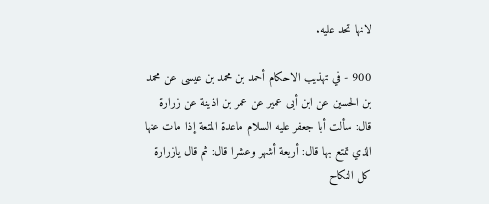لانها تحد عليه.

900 - في تهذيب الاحكام أحمد بن محمد بن عيسى عن محمد بن الحسين عن ابن أبى عمير عن عمر بن اذينة عن زرارة قال: سألت أبا جعفر عليه السلام ماعدة المتعة إذا مات عنها الذي تمتع بها قال: أربعة أشهر وعشرا قال: ثم قال يازرارة كل النكاح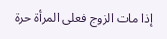إذا مات الزوج فعلى المرأة حرة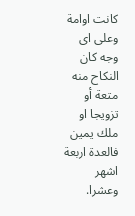كانت اوامة وعلى اى وجه كان النكاح منه متعة أو تزويجا او ملك يمين فالعدة اربعة اشهر وعشرا.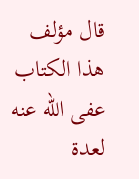قال مؤلف هذا الكتاب عفى الله عنه لعدة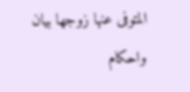المتوفى عنها زوجها بيان واحكام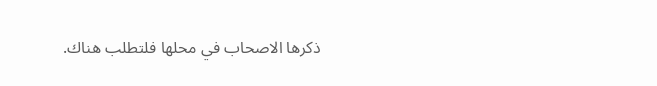ذكرها الاصحاب في محلها فلتطلب هناك.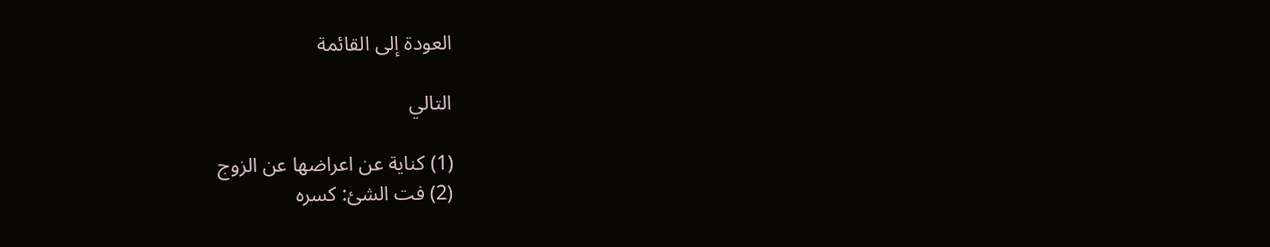العودة إلى القائمة

التالي

(1) كناية عن اعراضها عن الزوج
(2) فت الشئ: كسره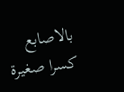بالاصابع كسرا صغيرة